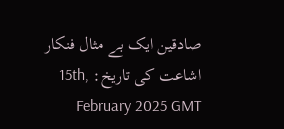صادقین ایک بے مثال فنکار
اشاعت کی تاریخ: 15th, February 2025 GMT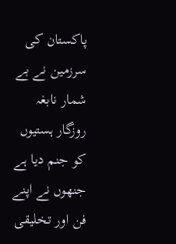پاکستان کی سرزمین نے بے شمار نابغہ روزگار ہستیوں کو جنم دیا ہے جنھوں نے اپنے فن اور تخلیقی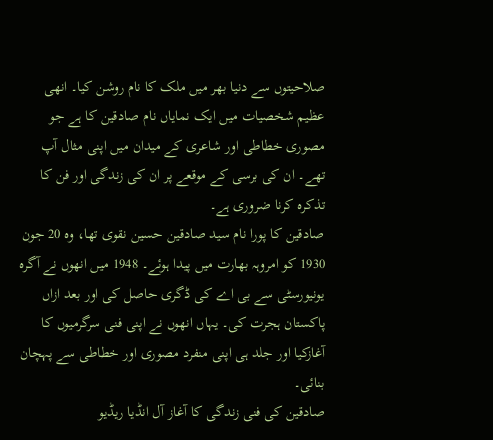صلاحیتوں سے دنیا بھر میں ملک کا نام روشن کیا۔ انھی عظیم شخصیات میں ایک نمایاں نام صادقین کا ہے جو مصوری خطاطی اور شاعری کے میدان میں اپنی مثال آپ تھے۔ ان کی برسی کے موقعے پر ان کی زندگی اور فن کا تذکرہ کرنا ضروری ہے۔
صادقین کا پورا نام سید صادقین حسین نقوی تھا، وہ 20 جون 1930 کو امروہہ بھارت میں پیدا ہوئے۔ 1948 میں انھوں نے آگرہ یونیورسٹی سے بی اے کی ڈگری حاصل کی اور بعد ازاں پاکستان ہجرت کی۔ یہاں انھوں نے اپنی فنی سرگرمیوں کا آغازکیا اور جلد ہی اپنی منفرد مصوری اور خطاطی سے پہچان بنائی۔
صادقین کی فنی زندگی کا آغاز آل انڈیا ریڈیو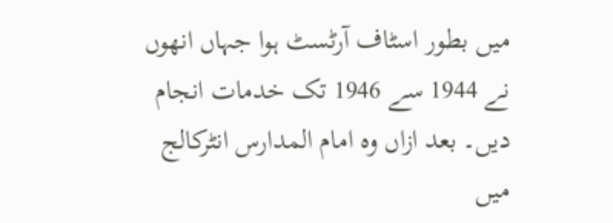میں بطور اسٹاف آرٹسٹ ہوا جہاں انھوں نے 1944 سے 1946 تک خدمات انجام دیں۔ بعد ازاں وہ امام المدارس انٹرکالج میں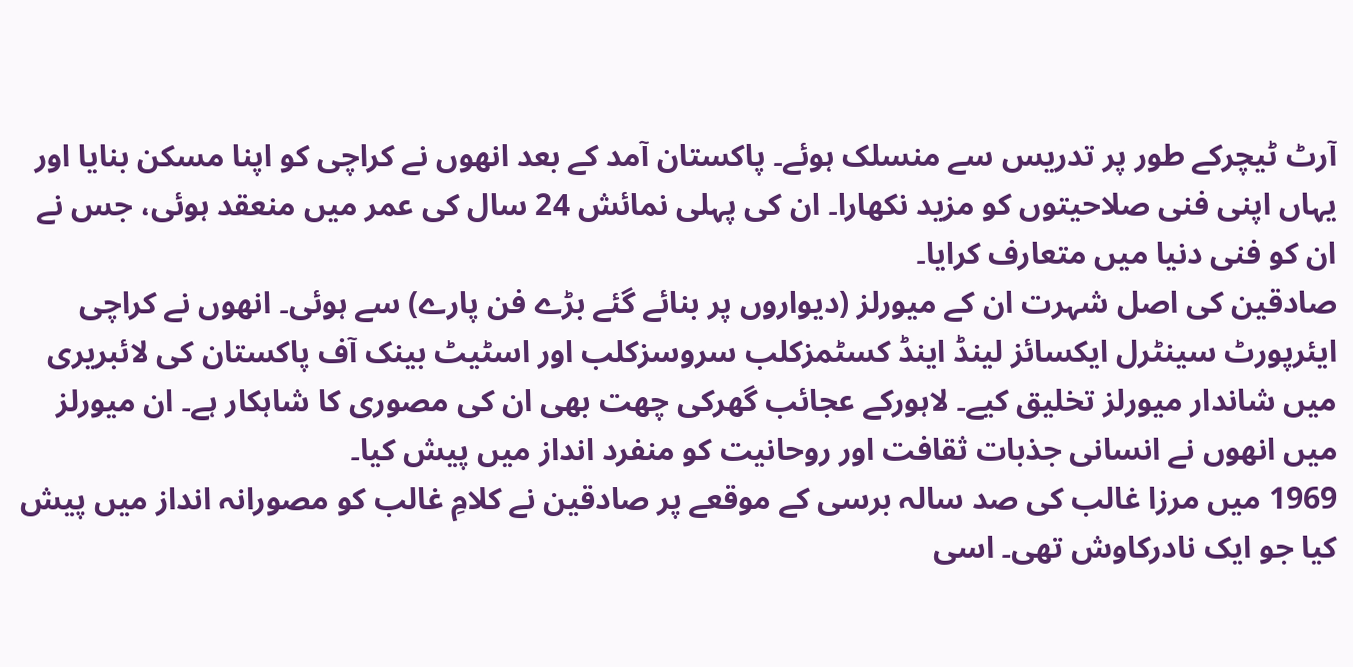آرٹ ٹیچرکے طور پر تدریس سے منسلک ہوئے۔ پاکستان آمد کے بعد انھوں نے کراچی کو اپنا مسکن بنایا اور یہاں اپنی فنی صلاحیتوں کو مزید نکھارا۔ ان کی پہلی نمائش 24 سال کی عمر میں منعقد ہوئی، جس نے ان کو فنی دنیا میں متعارف کرایا۔
صادقین کی اصل شہرت ان کے میورلز (دیواروں پر بنائے گئے بڑے فن پارے) سے ہوئی۔ انھوں نے کراچی ایئرپورٹ سینٹرل ایکسائز لینڈ اینڈ کسٹمزکلب سروسزکلب اور اسٹیٹ بینک آف پاکستان کی لائبریری میں شاندار میورلز تخلیق کیے۔ لاہورکے عجائب گھرکی چھت بھی ان کی مصوری کا شاہکار ہے۔ ان میورلز میں انھوں نے انسانی جذبات ثقافت اور روحانیت کو منفرد انداز میں پیش کیا۔
1969 میں مرزا غالب کی صد سالہ برسی کے موقعے پر صادقین نے کلامِ غالب کو مصورانہ انداز میں پیش کیا جو ایک نادرکاوش تھی۔ اسی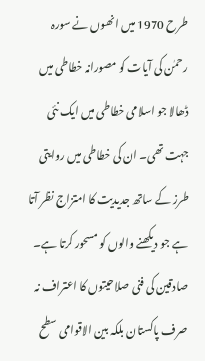طرح 1970 میں انھوں نے سورہ رحمٰن کی آیات کو مصورانہ خطاطی میں ڈھالا جو اسلامی خطاطی میں ایک نئی جہت تھی۔ ان کی خطاطی میں روایتی طرز کے ساتھ جدیدیت کا امتزاج نظر آتا ہے جو دیکھنے والوں کو مسحور کرتا ہے۔
صادقین کی فنی صلاحیتوں کا اعتراف نہ صرف پاکستان بلکہ بین الاقوامی سطح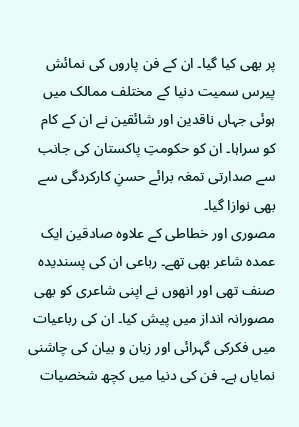پر بھی کیا گیا۔ ان کے فن پاروں کی نمائش پیرس سمیت دنیا کے مختلف ممالک میں ہوئی جہاں ناقدین اور شائقین نے ان کے کام کو سراہا۔ ان کو حکومتِ پاکستان کی جانب سے صدارتی تمغہ برائے حسنِ کارکردگی سے بھی نوازا گیا۔
مصوری اور خطاطی کے علاوہ صادقین ایک عمدہ شاعر بھی تھے۔ رباعی ان کی پسندیدہ صنف تھی اور انھوں نے اپنی شاعری کو بھی مصورانہ انداز میں پیش کیا۔ ان کی رباعیات میں فکرکی گہرائی اور زبان و بیان کی چاشنی نمایاں ہے۔ فن کی دنیا میں کچھ شخصیات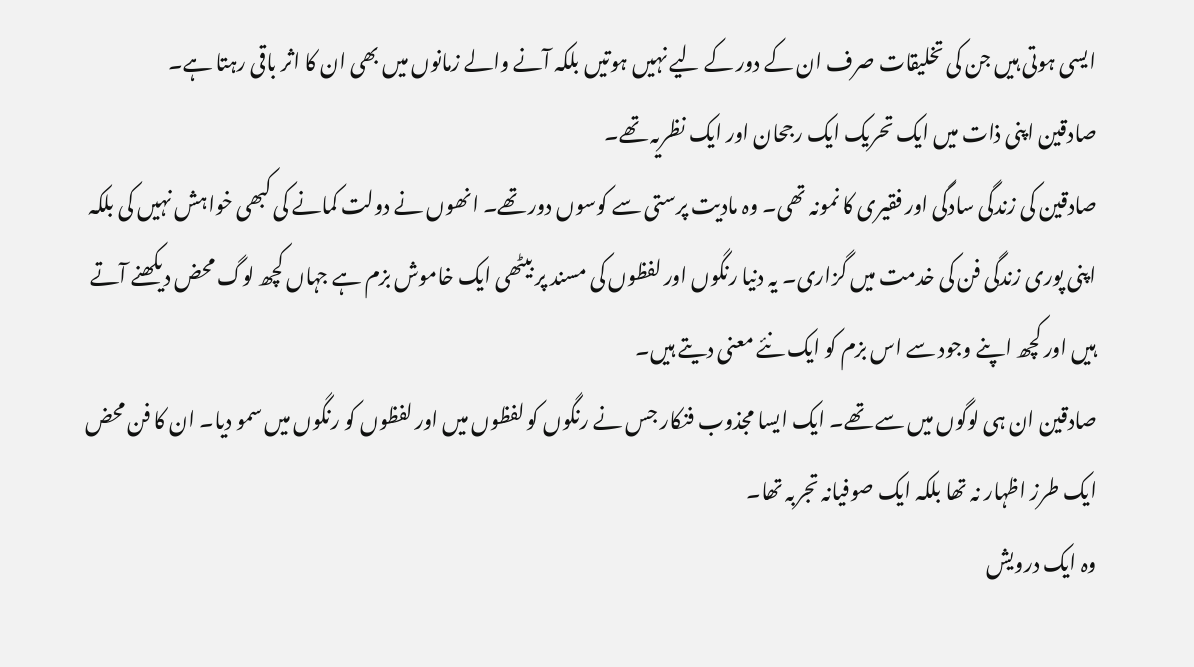ایسی ہوتی ہیں جن کی تخلیقات صرف ان کے دور کے لیے نہیں ہوتیں بلکہ آنے والے زمانوں میں بھی ان کا اثر باقی رہتا ہے۔
صادقین اپنی ذات میں ایک تحریک ایک رجحان اور ایک نظریہ تھے۔
صادقین کی زندگی سادگی اور فقیری کا نمونہ تھی۔ وہ مادیت پرستی سے کوسوں دور تھے۔ انھوں نے دولت کمانے کی کبھی خواہش نہیں کی بلکہ اپنی پوری زندگی فن کی خدمت میں گزاری۔ یہ دنیا رنگوں اور لفظوں کی مسند پر بیٹھی ایک خاموش بزم ہے جہاں کچھ لوگ محض دیکھنے آتے ہیں اور کچھ اپنے وجود سے اس بزم کو ایک نئے معنی دیتے ہیں۔
صادقین ان ہی لوگوں میں سے تھے۔ ایک ایسا مجذوب فنکار جس نے رنگوں کو لفظوں میں اور لفظوں کو رنگوں میں سمو دیا۔ ان کا فن محض ایک طرز اظہار نہ تھا بلکہ ایک صوفیانہ تجربہ تھا۔
وہ ایک درویش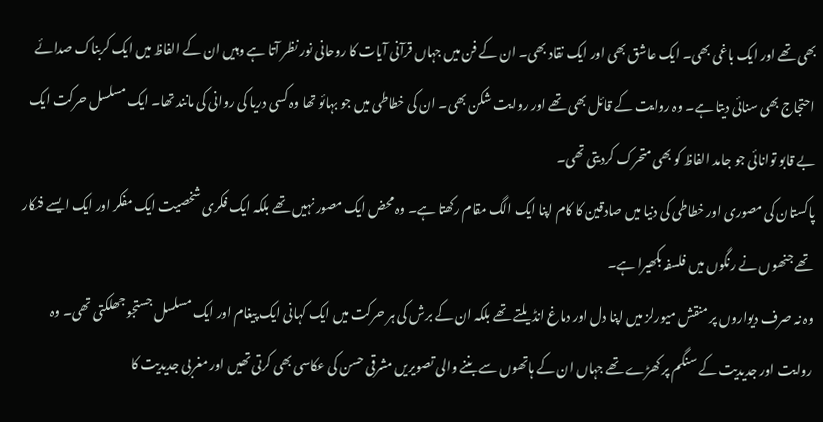بھی تھے اور ایک باغی بھی۔ ایک عاشق بھی اور ایک نقاد بھی۔ ان کے فن میں جہاں قرآنی آیات کا روحانی نور نظر آتا ہے وہیں ان کے الفاظ میں ایک کربناک صدائے احتجاج بھی سنائی دیتا ہے۔ وہ روایت کے قائل بھی تھے اور روایت شکن بھی۔ ان کی خطاطی میں جو بہائو تھا وہ کسی دریا کی روانی کی مانند تھا۔ ایک مسلسل حرکت ایک بے قابو توانائی جو جامد الفاظ کو بھی متحرک کردیتی تھی۔
پاکستان کی مصوری اور خطاطی کی دنیا میں صادقین کا کام اپنا ایک الگ مقام رکھتا ہے۔ وہ محض ایک مصور نہیں تھے بلکہ ایک فکری شخصیت ایک مفکر اور ایک ایسے فنکار تھے جنھوں نے رنگوں میں فلسفہ بکھیرا ہے۔
وہ نہ صرف دیواروں پر منقش میورلز میں اپنا دل اور دماغ انڈیلتے تھے بلکہ ان کے برش کی ہر حرکت میں ایک کہانی ایک پیغام اور ایک مسلسل جستجو جھلکتی تھی۔ وہ روایت اور جدیدیت کے سنگم پر کھڑے تھے جہاں ان کے ہاتھوں سے بننے والی تصویریں مشرقی حسن کی عکاسی بھی کرتی تھیں اور مغربی جدیدیت کا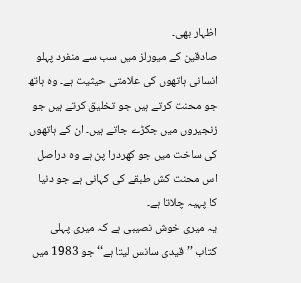اظہار بھی۔
صادقین کے میورلز میں سب سے منفرد پہلو انسانی ہاتھوں کی علامتی حیثیت ہے۔ وہ ہاتھ جو محنت کرتے ہیں جو تخلیق کرتے ہیں جو زنجیروں میں جکڑے جاتے ہیں۔ ان کے ہاتھوں کی ساخت میں جو کھردرا پن ہے وہ دراصل اس محنت کش طبقے کی کہانی ہے جو دنیا کا پہیہ چلاتا ہے۔
یہ میری خوش نصیبی ہے کہ میری پہلی کتاب ’’ قیدی سانس لیتا ہے‘‘ جو 1983 میں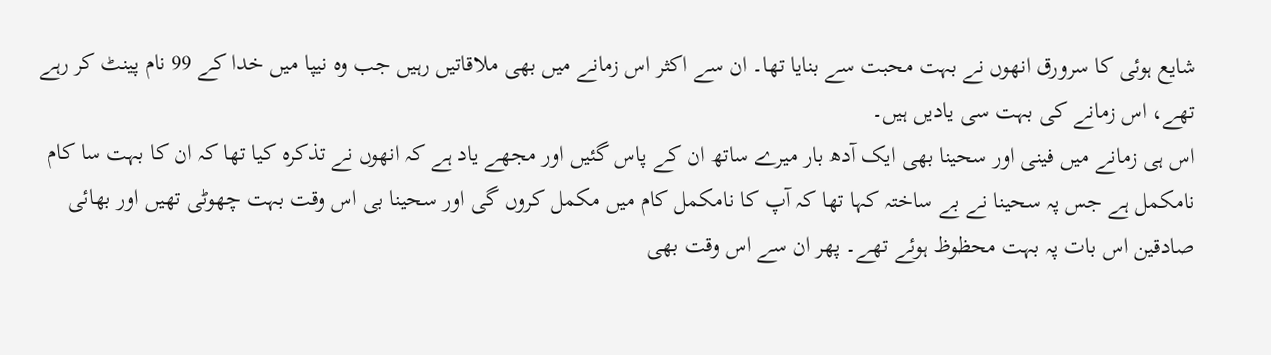شایع ہوئی کا سرورق انھوں نے بہت محبت سے بنایا تھا۔ ان سے اکثر اس زمانے میں بھی ملاقاتیں رہیں جب وہ نیپا میں خدا کے 99 نام پینٹ کر رہے تھے، اس زمانے کی بہت سی یادیں ہیں۔
اس ہی زمانے میں فینی اور سحینا بھی ایک آدھ بار میرے ساتھ ان کے پاس گئیں اور مجھے یاد ہے کہ انھوں نے تذکرہ کیا تھا کہ ان کا بہت سا کام نامکمل ہے جس پہ سحینا نے بے ساختہ کہا تھا کہ آپ کا نامکمل کام میں مکمل کروں گی اور سحینا بی اس وقت بہت چھوٹی تھیں اور بھائی صادقین اس بات پہ بہت محظوظ ہوئے تھے۔ پھر ان سے اس وقت بھی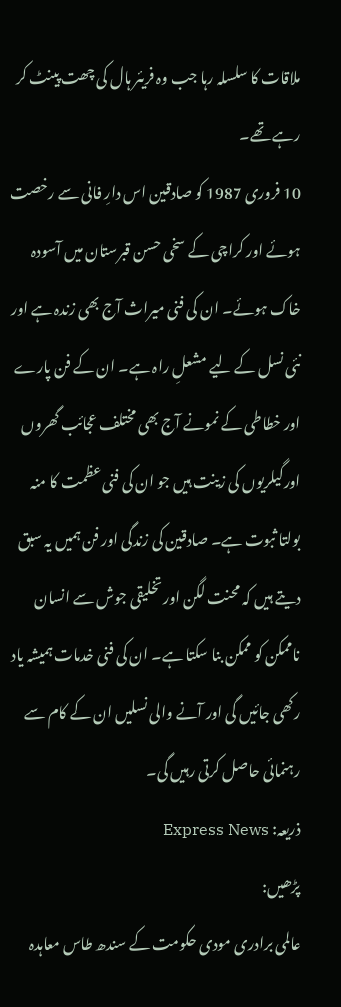ملاقات کا سلسلہ رہا جب وہ فریئر ہال کی چھت پینٹ کر رہے تھے۔
10 فروری 1987 کو صادقین اس دارِ فانی سے رخصت ہوئے اور کراچی کے سخی حسن قبرستان میں آسودہ خاک ہوئے۔ ان کی فنی میراث آج بھی زندہ ہے اور نئی نسل کے لیے مشعلِ راہ ہے۔ ان کے فن پارے اور خطاطی کے نمونے آج بھی مختلف عجائب گھروں اورگیلریوں کی زینت ہیں جو ان کی فنی عظمت کا منہ بولتا ثبوت ہے۔ صادقین کی زندگی اور فن ہمیں یہ سبق دیتے ہیں کہ محنت لگن اور تخلیقی جوش سے انسان ناممکن کو ممکن بنا سکتا ہے۔ ان کی فنی خدمات ہمیشہ یاد رکھی جائیں گی اور آنے والی نسلیں ان کے کام سے رہنمائی حاصل کرتی رہیں گی۔
ذریعہ: Express News
پڑھیں:
عالمی برادری مودی حکومت کے سندھ طاس معاہدہ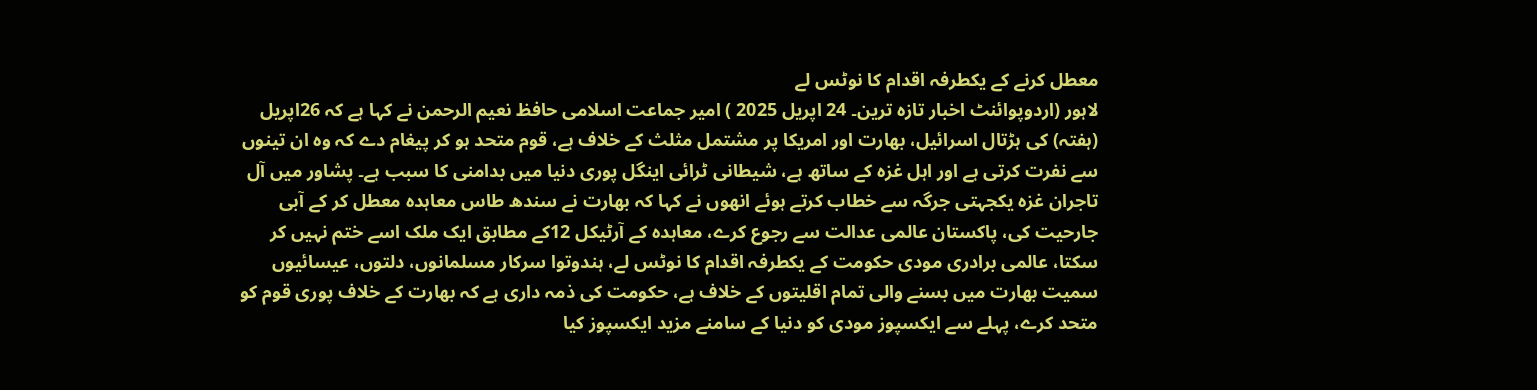معطل کرنے کے یکطرفہ اقدام کا نوٹس لے
لاہور (اردوپوائنٹ اخبار تازہ ترین۔ 24 اپریل 2025 ) امیر جماعت اسلامی حافظ نعیم الرحمن نے کہا ہے کہ 26اپریل (ہفتہ) کی ہڑتال اسرائیل، بھارت اور امریکا پر مشتمل مثلث کے خلاف ہے، قوم متحد ہو کر پیغام دے کہ وہ ان تینوں سے نفرت کرتی ہے اور اہل غزہ کے ساتھ ہے، شیطانی ٹرائی اینگل پوری دنیا میں بدامنی کا سبب ہے۔ پشاور میں آل تاجران غزہ یکجہتی جرگہ سے خطاب کرتے ہوئے انھوں نے کہا کہ بھارت نے سندھ طاس معاہدہ معطل کر کے آبی جارحیت کی، پاکستان عالمی عدالت سے رجوع کرے، معاہدہ کے آرٹیکل 12کے مطابق ایک ملک اسے ختم نہیں کر سکتا، عالمی برادری مودی حکومت کے یکطرفہ اقدام کا نوٹس لے، ہندوتوا سرکار مسلمانوں، دلتوں، عیسائیوں سمیت بھارت میں بسنے والی تمام اقلیتوں کے خلاف ہے، حکومت کی ذمہ داری ہے کہ بھارت کے خلاف پوری قوم کو متحد کرے، پہلے سے ایکسپوز مودی کو دنیا کے سامنے مزید ایکسپوز کیا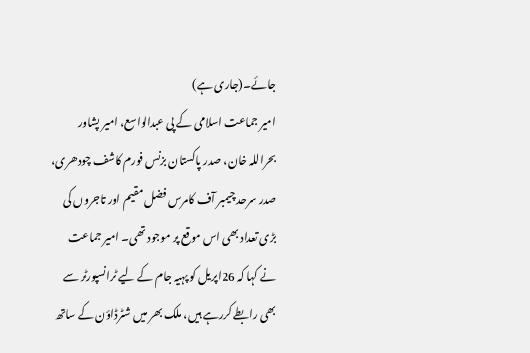جائے۔(جاری ہے)
امیر جماعت اسلامی کے پی عبدالواسع، امیر پشاور بحراللہ خان، صدر پاکستان بزنس فورم کاشف چودھری، صدر سرحد چیمبر آف کامرس فضل مقیم اور تاجروں کی بڑی تعداد بھی اس موقع پر موجود تھی۔ امیر جماعت نے کہا کہ 26اپریل کو پہیہ جام کے لیے ٹرانسپورٹر سے بھی رابطے کررہے ہیں، ملک بھر میں شٹرڈاؤن کے ساتھ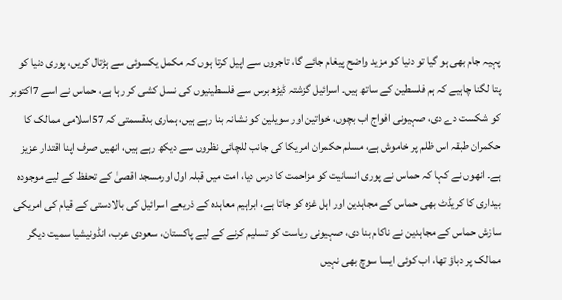پہیہ جام بھی ہو گیا تو دنیا کو مزید واضح پیغام جائے گا، تاجروں سے اپیل کرتا ہوں کہ مکمل یکسوئی سے ہڑتال کریں، پوری دنیا کو پتا لگنا چاہیے کہ ہم فلسطین کے ساتھ ہیں۔ اسرائیل گزشتہ ڈیڑھ برس سے فلسطینیوں کی نسل کشی کر رہا ہے، حماس نے اسے 7اکتوبر کو شکست دے دی، صہیونی افواج اب بچوں، خواتین اور سویلین کو نشانہ بنا رہے ہیں، ہماری بدقسمتی کہ 57اسلامی ممالک کا حکمران طبقہ اس ظلم پر خاموش ہے، مسلم حکمران امریکا کی جانب للچائی نظروں سے دیکھ رہے ہیں، انھیں صرف اپنا اقتدار عزیز ہے۔ انھوں نے کہا کہ حماس نے پوری انسانیت کو مزاحمت کا درس دیا، امت میں قبلہ اول اورمسجد اقصیٰ کے تحفظ کے لیے موجودہ بیداری کا کریڈٹ بھی حماس کے مجاہدین اور اہل غزہ کو جاتا ہے، ابراہیم معاہدہ کے ذریعے اسرائیل کی بالادستی کے قیام کی امریکی سازش حماس کے مجاہدین نے ناکام بنا دی، صہیونی ریاست کو تسلیم کرنے کے لیے پاکستان، سعودی عرب، انڈونیشیا سمیت دیگر ممالک پر دباؤ تھا، اب کوئی ایسا سوچ بھی نہیں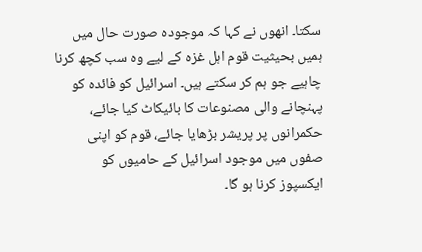سکتا۔ انھوں نے کہا کہ موجودہ صورت حال میں ہمیں بحیثیت قوم اہل غزہ کے لیے وہ سب کچھ کرنا چاہیے جو ہم کر سکتے ہیں۔ اسرائیل کو فائدہ کو پہنچانے والی مصنوعات کا بائیکاٹ کیا جائے، حکمرانوں پر پریشر بڑھایا جائے، قوم کو اپنی صفوں میں موجود اسرائیل کے حامیوں کو ایکسپوز کرنا ہو گا۔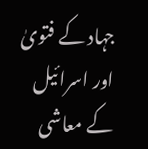جہاد کے فتویٰ اور اسرائیل کے معاشی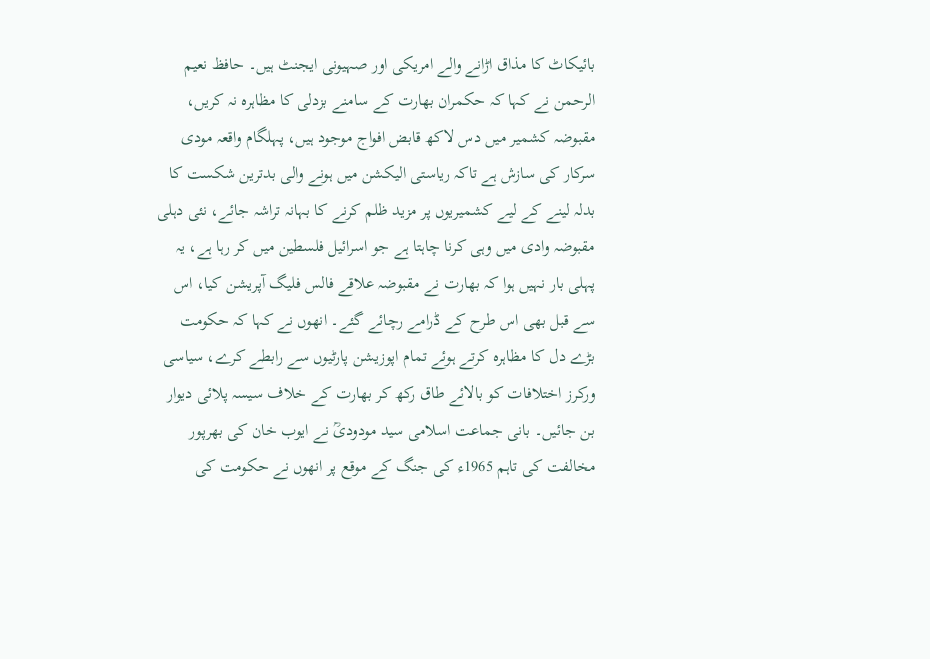بائیکاٹ کا مذاق اڑانے والے امریکی اور صہیونی ایجنٹ ہیں۔ حافظ نعیم الرحمن نے کہا کہ حکمران بھارت کے سامنے بزدلی کا مظاہرہ نہ کریں، مقبوضہ کشمیر میں دس لاکھ قابض افواج موجود ہیں، پہلگام واقعہ مودی سرکار کی سازش ہے تاکہ ریاستی الیکشن میں ہونے والی بدترین شکست کا بدلہ لینے کے لیے کشمیریوں پر مزید ظلم کرنے کا بہانہ تراشہ جائے، نئی دہلی مقبوضہ وادی میں وہی کرنا چاہتا ہے جو اسرائیل فلسطین میں کر رہا ہے، یہ پہلی بار نہیں ہوا کہ بھارت نے مقبوضہ علاقے فالس فلیگ آپریشن کیا، اس سے قبل بھی اس طرح کے ڈرامے رچائے گئے۔ انھوں نے کہا کہ حکومت بڑے دل کا مظاہرہ کرتے ہوئے تمام اپوزیشن پارٹیوں سے رابطے کرے، سیاسی ورکرز اختلافات کو بالائے طاق رکھ کر بھارت کے خلاف سیسہ پلائی دیوار بن جائیں۔ بانی جماعت اسلامی سید مودودیؒ نے ایوب خان کی بھرپور مخالفت کی تاہم 1965ء کی جنگ کے موقع پر انھوں نے حکومت کی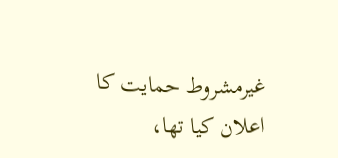غیرمشروط حمایت کا اعلان کیا تھا،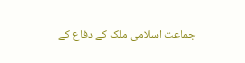جماعت اسلامی ملک کے دفاع کے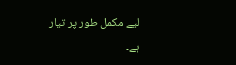لیے مکمل طور پر تیار ہے۔